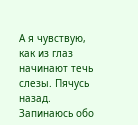А я чувствую, как из глаз начинают течь слезы. Пячусь назад. Запинаюсь обо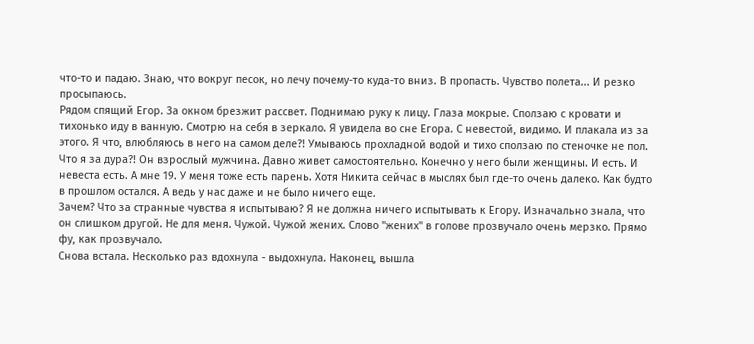что-то и падаю. Знаю, что вокруг песок, но лечу почему-то куда-то вниз. В пропасть. Чувство полета... И резко просыпаюсь.
Рядом спящий Егор. За окном брезжит рассвет. Поднимаю руку к лицу. Глаза мокрые. Сползаю с кровати и тихонько иду в ванную. Смотрю на себя в зеркало. Я увидела во сне Егора. С невестой, видимо. И плакала из за этого. Я что, влюбляюсь в него на самом деле?! Умываюсь прохладной водой и тихо сползаю по стеночке не пол.
Что я за дура?! Он взрослый мужчина. Давно живет самостоятельно. Конечно у него были женщины. И есть. И невеста есть. А мне 19. У меня тоже есть парень. Хотя Никита сейчас в мыслях был где-то очень далеко. Как будто в прошлом остался. А ведь у нас даже и не было ничего еще.
Зачем? Что за странные чувства я испытываю? Я не должна ничего испытывать к Егору. Изначально знала, что он слишком другой. Не для меня. Чужой. Чужой жених. Слово "жених" в голове прозвучало очень мерзко. Прямо фу, как прозвучало.
Снова встала. Несколько раз вдохнула - выдохнула. Наконец, вышла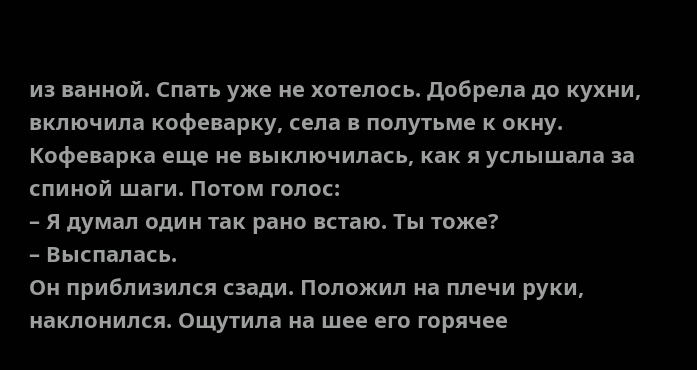из ванной. Спать уже не хотелось. Добрела до кухни, включила кофеварку, села в полутьме к окну. Кофеварка еще не выключилась, как я услышала за спиной шаги. Потом голос:
– Я думал один так рано встаю. Ты тоже?
– Выспалась.
Он приблизился сзади. Положил на плечи руки, наклонился. Ощутила на шее его горячее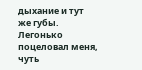дыхание и тут же губы. Легонько поцеловал меня, чуть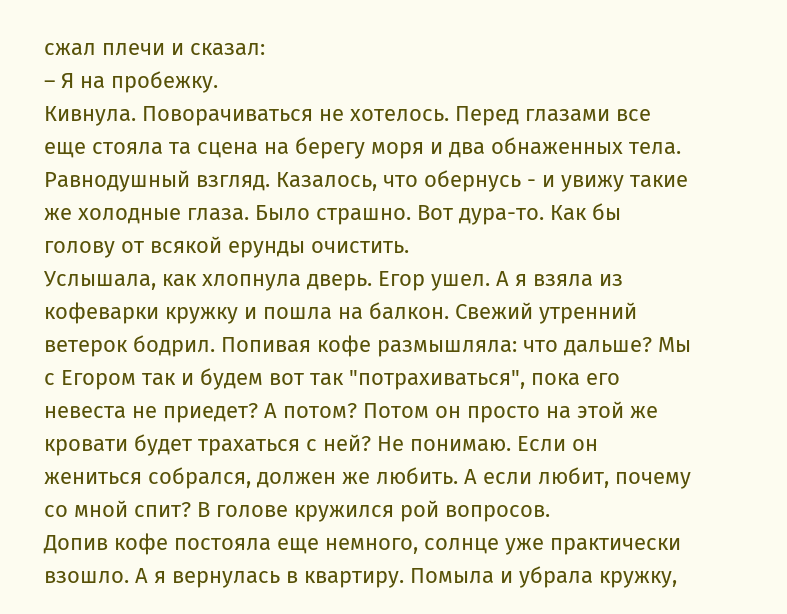сжал плечи и сказал:
– Я на пробежку.
Кивнула. Поворачиваться не хотелось. Перед глазами все еще стояла та сцена на берегу моря и два обнаженных тела. Равнодушный взгляд. Казалось, что обернусь - и увижу такие же холодные глаза. Было страшно. Вот дура-то. Как бы голову от всякой ерунды очистить.
Услышала, как хлопнула дверь. Егор ушел. А я взяла из кофеварки кружку и пошла на балкон. Свежий утренний ветерок бодрил. Попивая кофе размышляла: что дальше? Мы с Егором так и будем вот так "потрахиваться", пока его невеста не приедет? А потом? Потом он просто на этой же кровати будет трахаться с ней? Не понимаю. Если он жениться собрался, должен же любить. А если любит, почему со мной спит? В голове кружился рой вопросов.
Допив кофе постояла еще немного, солнце уже практически взошло. А я вернулась в квартиру. Помыла и убрала кружку,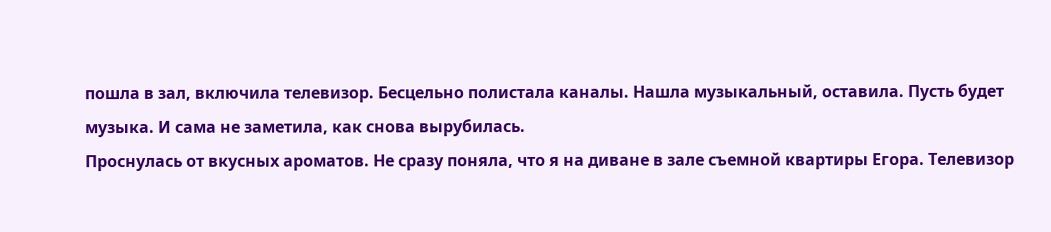пошла в зал, включила телевизор. Бесцельно полистала каналы. Нашла музыкальный, оставила. Пусть будет музыка. И сама не заметила, как снова вырубилась.
Проснулась от вкусных ароматов. Не сразу поняла, что я на диване в зале съемной квартиры Егора. Телевизор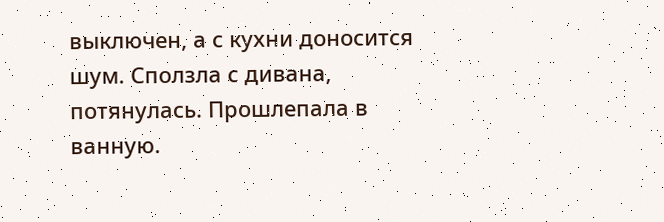выключен, а с кухни доносится шум. Сползла с дивана, потянулась. Прошлепала в ванную.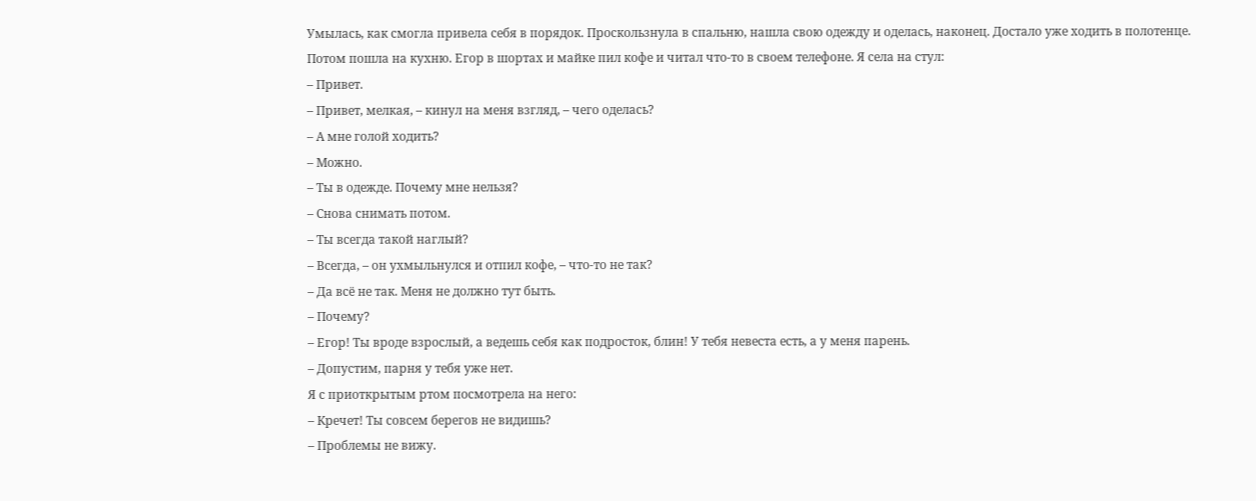Умылась, как смогла привела себя в порядок. Проскользнула в спальню, нашла свою одежду и оделась, наконец. Достало уже ходить в полотенце.
Потом пошла на кухню. Егор в шортах и майке пил кофе и читал что-то в своем телефоне. Я села на стул:
– Привет.
– Привет, мелкая, – кинул на меня взгляд, – чего оделась?
– А мне голой ходить?
– Можно.
– Ты в одежде. Почему мне нельзя?
– Снова снимать потом.
– Ты всегда такой наглый?
– Всегда, – он ухмыльнулся и отпил кофе, – что-то не так?
– Да всё не так. Меня не должно тут быть.
– Почему?
– Егор! Ты вроде взрослый, а ведешь себя как подросток, блин! У тебя невеста есть, а у меня парень.
– Допустим, парня у тебя уже нет.
Я с приоткрытым ртом посмотрела на него:
– Кречет! Ты совсем берегов не видишь?
– Проблемы не вижу.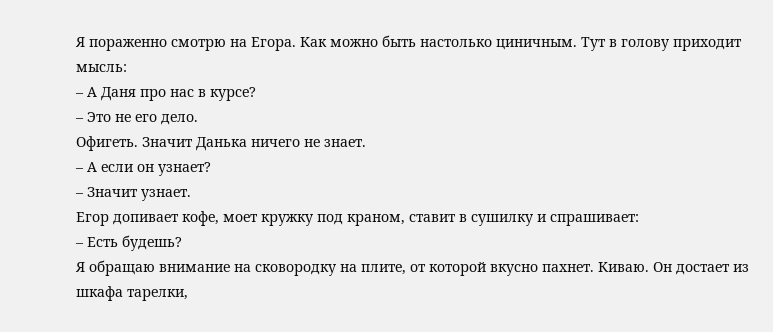Я пораженно смотрю на Егора. Как можно быть настолько циничным. Тут в голову приходит мысль:
– А Даня про нас в курсе?
– Это не его дело.
Офигеть. Значит Данька ничего не знает.
– А если он узнает?
– Значит узнает.
Егор допивает кофе, моет кружку под краном, ставит в сушилку и спрашивает:
– Есть будешь?
Я обращаю внимание на сковородку на плите, от которой вкусно пахнет. Киваю. Он достает из шкафа тарелки,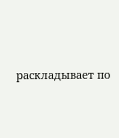раскладывает по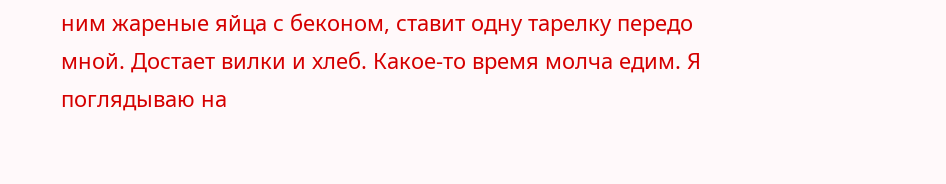ним жареные яйца с беконом, ставит одну тарелку передо мной. Достает вилки и хлеб. Какое-то время молча едим. Я поглядываю на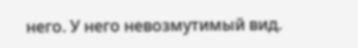него. У него невозмутимый вид.